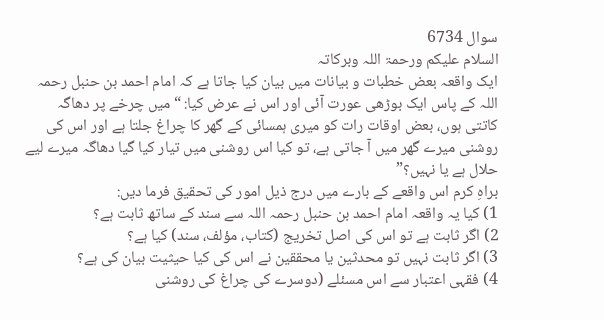سوال 6734
السلام علیکم ورحمۃ اللہ وبرکاتہ
ایک واقعہ بعض خطبات و بیانات میں بیان کیا جاتا ہے کہ امام احمد بن حنبل رحمہ اللہ کے پاس ایک بوڑھی عورت آئی اور اس نے عرض کیا: “میں چرخے پر دھاگہ کاتتی ہوں، بعض اوقات رات کو میری ہمسائی کے گھر کا چراغ جلتا ہے اور اس کی روشنی میرے گھر میں آ جاتی ہے، تو کیا اس روشنی میں تیار کیا گیا دھاگہ میرے لیے حلال ہے یا نہیں؟”
براہِ کرم اس واقعے کے بارے میں درج ذیل امور کی تحقیق فرما دیں:
1) کیا یہ واقعہ امام احمد بن حنبل رحمہ اللہ سے سند کے ساتھ ثابت ہے؟
2) اگر ثابت ہے تو اس کی اصل تخریج (کتاب، مؤلف، سند) کیا ہے؟
3) اگر ثابت نہیں تو محدثین یا محققین نے اس کی کیا حیثیت بیان کی ہے؟
4) فقہی اعتبار سے اس مسئلے (دوسرے کی چراغ کی روشنی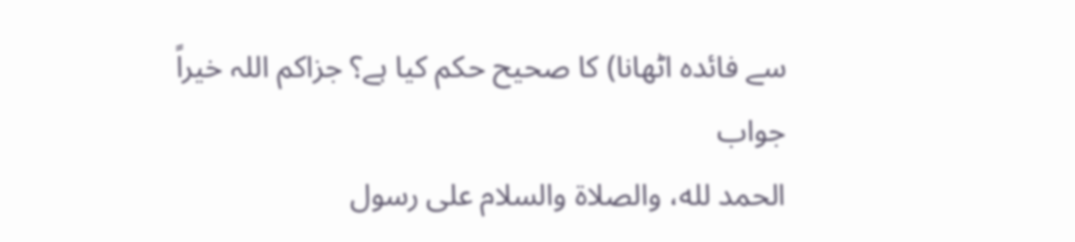سے فائدہ اٹھانا) کا صحیح حکم کیا ہے؟ جزاکم اللہ خیراً
جواب
الحمد لله، والصلاة والسلام على رسول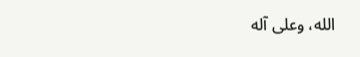الله، وعلى آله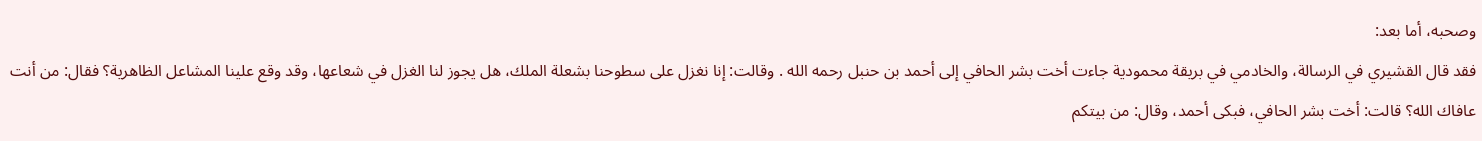وصحبه، أما بعد:
فقد قال القشيري في الرسالة، والخادمي في بريقة محمودية جاءت أخت بشر الحافي إلى أحمد بن حنبل رحمه الله . وقالت: إنا نغزل على سطوحنا بشعلة الملك، هل يجوز لنا الغزل في شعاعها، وقد وقع علينا المشاعل الظاهرية؟ فقال: من أنت عافاك الله؟ قالت: أخت بشر الحافي، فبكى أحمد، وقال: من بيتكم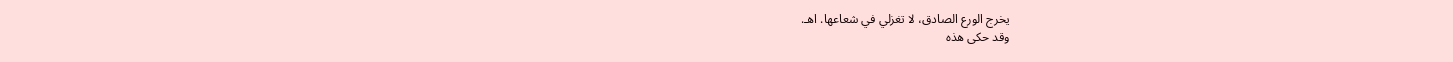يخرج الورع الصادق، لا تغزلي في شعاعها. اهـ.
وقد حكى هذه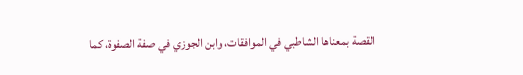القصة بمعناها الشاطبي في الموافقات، وابن الجوزي في صفة الصفوة، كما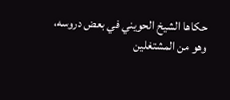حكاها الشيخ الحويني في بعض دروسه، وهو من المشتغلين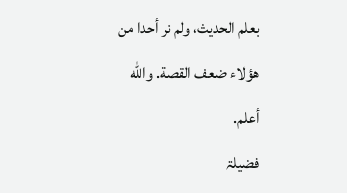بعلم الحديث، ولم نر أحدا من هؤلاء ضعف القصة. والله أعلم.
فضیلۃ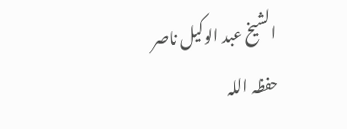الشیخ عبد الوکیل ناصر حفظہ اللہ